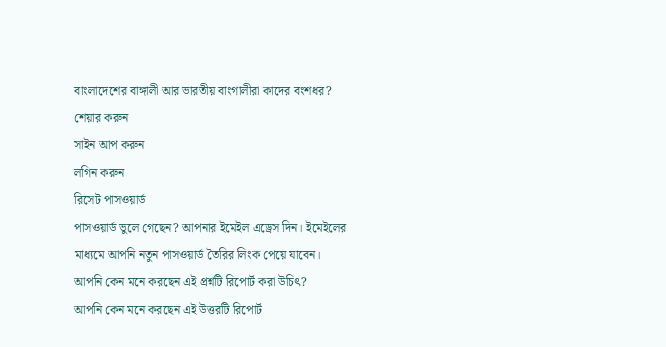বাংলাদেশের বাঙ্গালী আর ভারতীয় বাংগালীরা কাদের বংশধর?
শেয়ার করুন
সাইন আপ করুন
লগিন করুন
রিসেট পাসওয়ার্ড
পাসওয়ার্ড ভুলে গেছেন? আপনার ইমেইল এড্রেস দিন। ইমেইলের মাধ্যমে আপনি নতুন পাসওয়ার্ড তৈরির লিংক পেয়ে যাবেন।
আপনি কেন মনে করছেন এই প্রশ্নটি রিপোর্ট করা উচিৎ?
আপনি কেন মনে করছেন এই উত্তরটি রিপোর্ট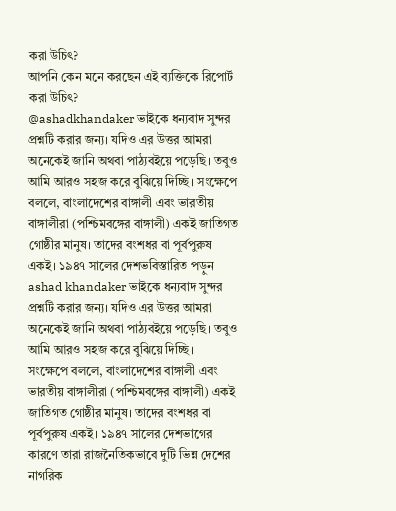করা উচিৎ?
আপনি কেন মনে করছেন এই ব্যক্তিকে রিপোর্ট করা উচিৎ?
@ashadkhandaker ভাইকে ধন্যবাদ সুন্দর প্রশ্নটি করার জন্য। যদিও এর উত্তর আমরা অনেকেই জানি অথবা পাঠ্যবইয়ে পড়েছি। তবুও আমি আরও সহজ করে বুঝিয়ে দিচ্ছি। সংক্ষেপে বললে, বাংলাদেশের বাঙ্গালী এবং ভারতীয় বাঙ্গালীরা (পশ্চিমবঙ্গের বাঙ্গালী) একই জাতিগত গোষ্ঠীর মানুষ। তাদের বংশধর বা পূর্বপুরুষ একই। ১৯৪৭ সালের দেশভবিস্তারিত পড়ুন
ashad khandaker ভাইকে ধন্যবাদ সুন্দর প্রশ্নটি করার জন্য। যদিও এর উত্তর আমরা অনেকেই জানি অথবা পাঠ্যবইয়ে পড়েছি। তবুও আমি আরও সহজ করে বুঝিয়ে দিচ্ছি।
সংক্ষেপে বললে, বাংলাদেশের বাঙ্গালী এবং ভারতীয় বাঙ্গালীরা (পশ্চিমবঙ্গের বাঙ্গালী) একই জাতিগত গোষ্ঠীর মানুষ। তাদের বংশধর বা পূর্বপুরুষ একই। ১৯৪৭ সালের দেশভাগের কারণে তারা রাজনৈতিকভাবে দুটি ভিন্ন দেশের নাগরিক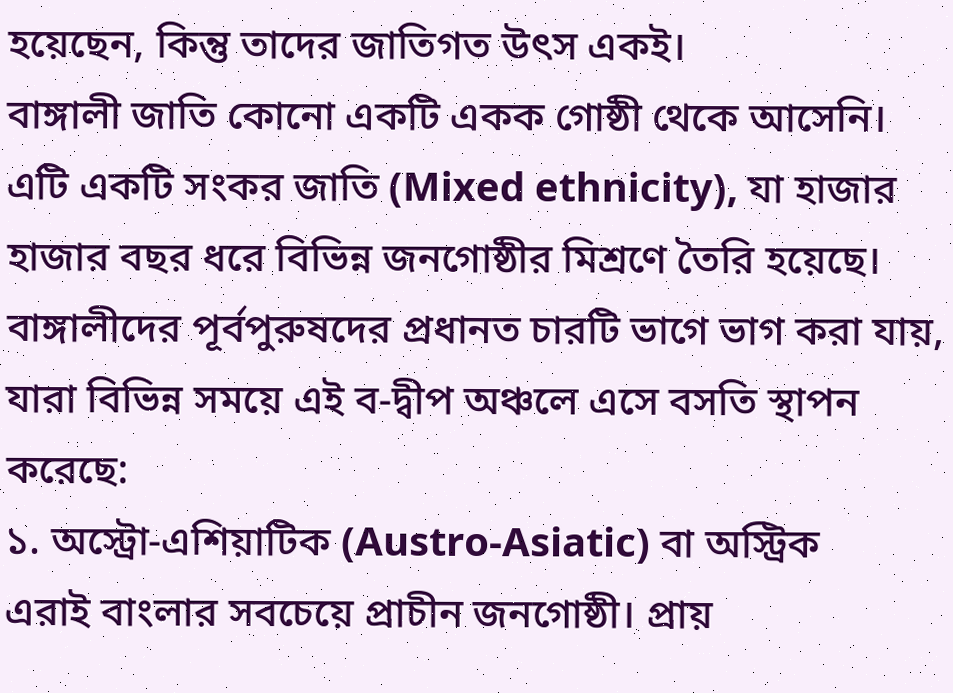হয়েছেন, কিন্তু তাদের জাতিগত উৎস একই।
বাঙ্গালী জাতি কোনো একটি একক গোষ্ঠী থেকে আসেনি। এটি একটি সংকর জাতি (Mixed ethnicity), যা হাজার হাজার বছর ধরে বিভিন্ন জনগোষ্ঠীর মিশ্রণে তৈরি হয়েছে।
বাঙ্গালীদের পূর্বপুরুষদের প্রধানত চারটি ভাগে ভাগ করা যায়, যারা বিভিন্ন সময়ে এই ব-দ্বীপ অঞ্চলে এসে বসতি স্থাপন করেছে:
১. অস্ট্রো-এশিয়াটিক (Austro-Asiatic) বা অস্ট্রিক
এরাই বাংলার সবচেয়ে প্রাচীন জনগোষ্ঠী। প্রায়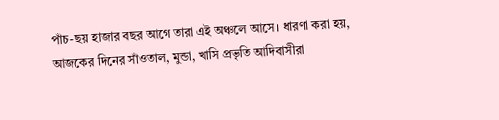পাঁচ-ছয় হাজার বছর আগে তারা এই অঞ্চলে আসে। ধারণা করা হয়, আজকের দিনের সাঁওতাল, মুন্ডা, খাসি প্রভৃতি আদিবাসীরা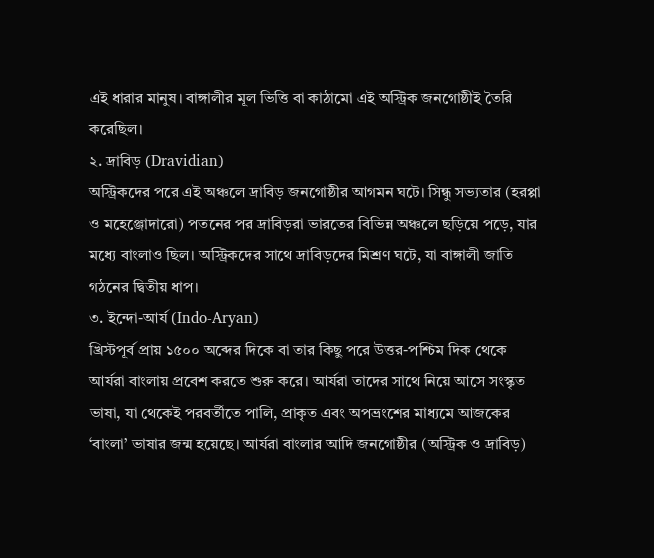এই ধারার মানুষ। বাঙ্গালীর মূল ভিত্তি বা কাঠামো এই অস্ট্রিক জনগোষ্ঠীই তৈরি করেছিল।
২. দ্রাবিড় (Dravidian)
অস্ট্রিকদের পরে এই অঞ্চলে দ্রাবিড় জনগোষ্ঠীর আগমন ঘটে। সিন্ধু সভ্যতার (হরপ্পা ও মহেঞ্জোদারো) পতনের পর দ্রাবিড়রা ভারতের বিভিন্ন অঞ্চলে ছড়িয়ে পড়ে, যার মধ্যে বাংলাও ছিল। অস্ট্রিকদের সাথে দ্রাবিড়দের মিশ্রণ ঘটে, যা বাঙ্গালী জাতি গঠনের দ্বিতীয় ধাপ।
৩. ইন্দো-আর্য (Indo-Aryan)
খ্রিস্টপূর্ব প্রায় ১৫০০ অব্দের দিকে বা তার কিছু পরে উত্তর-পশ্চিম দিক থেকে আর্যরা বাংলায় প্রবেশ করতে শুরু করে। আর্যরা তাদের সাথে নিয়ে আসে সংস্কৃত ভাষা, যা থেকেই পরবর্তীতে পালি, প্রাকৃত এবং অপভ্রংশের মাধ্যমে আজকের ‘বাংলা’ ভাষার জন্ম হয়েছে। আর্যরা বাংলার আদি জনগোষ্ঠীর (অস্ট্রিক ও দ্রাবিড়)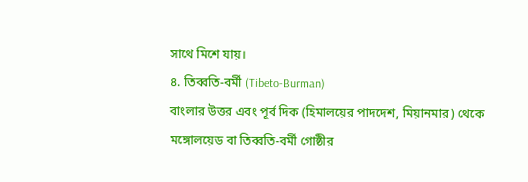সাথে মিশে যায়।
৪. তিব্বতি-বর্মী (Tibeto-Burman)
বাংলার উত্তর এবং পূর্ব দিক (হিমালয়ের পাদদেশ, মিয়ানমার) থেকে মঙ্গোলয়েড বা তিব্বতি-বর্মী গোষ্ঠীর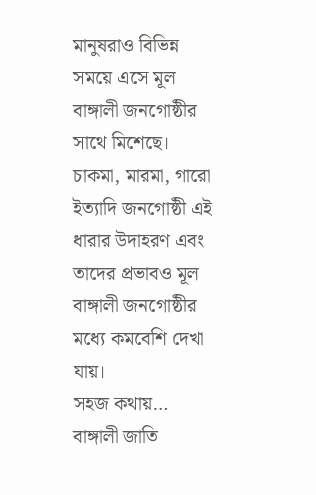মানুষরাও বিভিন্ন সময়ে এসে মূল বাঙ্গালী জনগোষ্ঠীর সাথে মিশেছে। চাকমা, মারমা, গারো ইত্যাদি জনগোষ্ঠী এই ধারার উদাহরণ এবং তাদের প্রভাবও মূল বাঙ্গালী জনগোষ্ঠীর মধ্যে কমবেশি দেখা যায়।
সহজ কথায়…
বাঙ্গালী জাতি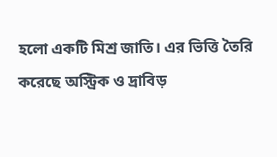হলো একটি মিশ্র জাতি। এর ভিত্তি তৈরি করেছে অস্ট্রিক ও দ্রাবিড়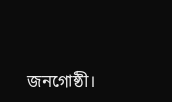জনগোষ্ঠী।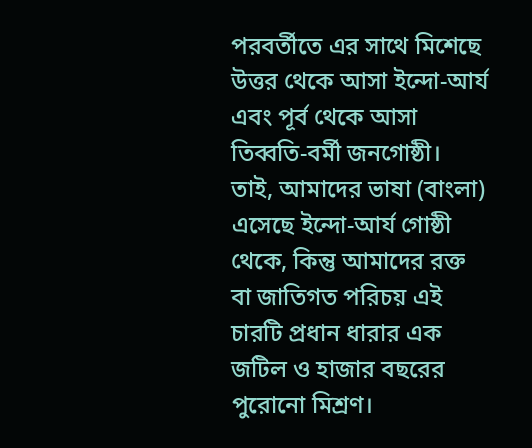পরবর্তীতে এর সাথে মিশেছে উত্তর থেকে আসা ইন্দো-আর্য এবং পূর্ব থেকে আসা তিব্বতি-বর্মী জনগোষ্ঠী।
তাই, আমাদের ভাষা (বাংলা) এসেছে ইন্দো-আর্য গোষ্ঠী থেকে, কিন্তু আমাদের রক্ত বা জাতিগত পরিচয় এই চারটি প্রধান ধারার এক জটিল ও হাজার বছরের পুরোনো মিশ্রণ।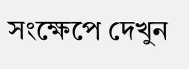সংক্ষেপে দেখুন